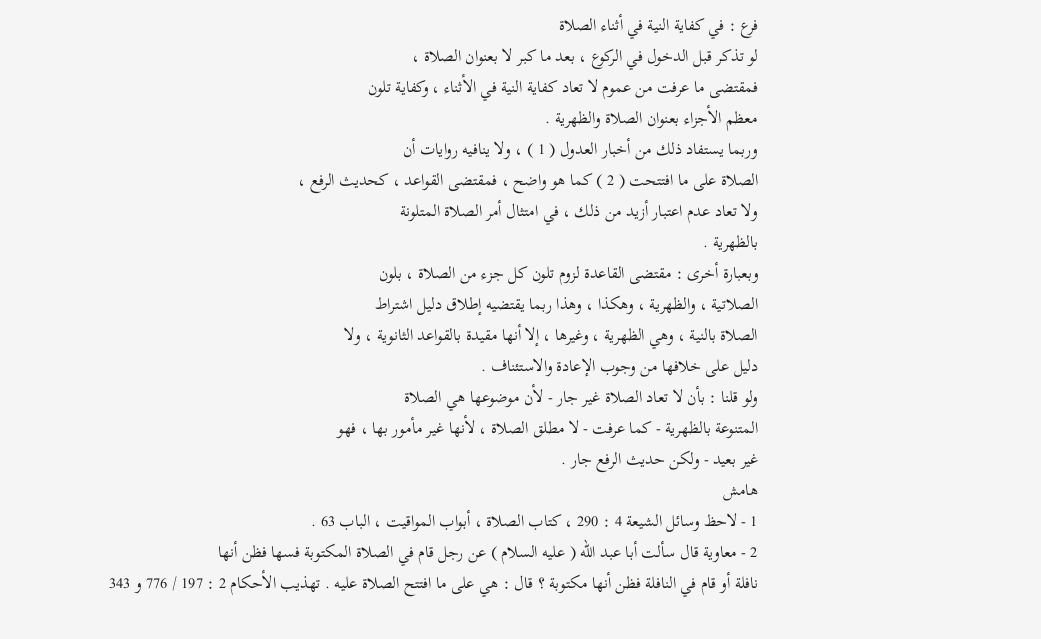فرع : في كفاية النية في أثناء الصلاة
لو تذكر قبل الدخول في الركوع ، بعد ما كبر لا بعنوان الصلاة ،
فمقتضى ما عرفت من عموم لا تعاد كفاية النية في الأثناء ، وكفاية تلون
معظم الأجزاء بعنوان الصلاة والظهرية .
وربما يستفاد ذلك من أخبار العدول ( 1 ) ، ولا ينافيه روايات أن
الصلاة على ما افتتحت ( 2 ) كما هو واضح ، فمقتضى القواعد ، كحديث الرفع ،
ولا تعاد عدم اعتبار أزيد من ذلك ، في امتثال أمر الصلاة المتلونة
بالظهرية .
وبعبارة أخرى : مقتضى القاعدة لزوم تلون كل جزء من الصلاة ، بلون
الصلاتية ، والظهرية ، وهكذا ، وهذا ربما يقتضيه إطلاق دليل اشتراط
الصلاة بالنية ، وهي الظهرية ، وغيرها ، إلا أنها مقيدة بالقواعد الثانوية ، ولا
دليل على خلافها من وجوب الإعادة والاستئناف .
ولو قلنا : بأن لا تعاد الصلاة غير جار - لأن موضوعها هي الصلاة
المتنوعة بالظهرية - كما عرفت - لا مطلق الصلاة ، لأنها غير مأمور بها ، فهو
غير بعيد - ولكن حديث الرفع جار .
هامش
1 - لاحظ وسائل الشيعة 4 : 290 ، كتاب الصلاة ، أبواب المواقيت ، الباب 63 .
2 - معاوية قال سألت أبا عبد الله ( عليه السلام ) عن رجل قام في الصلاة المكتوبة فسها فظن أنها
نافلة أو قام في النافلة فظن أنها مكتوبة ؟ قال : هي على ما افتتح الصلاة عليه . تهذيب الأحكام 2 : 197 / 776 و 343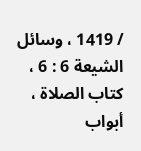/ 1419 ، وسائل الشيعة 6 : 6 ، كتاب الصلاة ، أبواب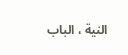النية ، الباب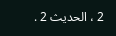2 ، الحديث 2 .